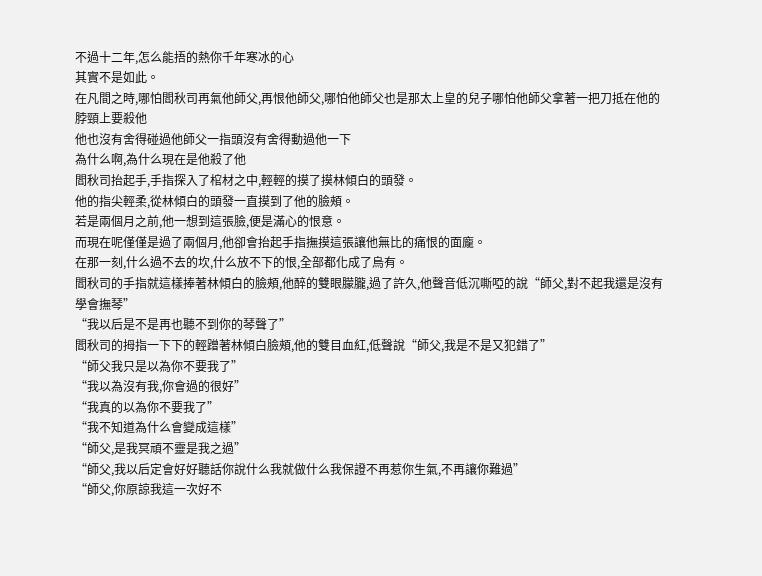不過十二年,怎么能捂的熱你千年寒冰的心
其實不是如此。
在凡間之時,哪怕閻秋司再氣他師父,再恨他師父,哪怕他師父也是那太上皇的兒子哪怕他師父拿著一把刀抵在他的脖頸上要殺他
他也沒有舍得碰過他師父一指頭沒有舍得動過他一下
為什么啊,為什么現在是他殺了他
閻秋司抬起手,手指探入了棺材之中,輕輕的摸了摸林傾白的頭發。
他的指尖輕柔,從林傾白的頭發一直摸到了他的臉頰。
若是兩個月之前,他一想到這張臉,便是滿心的恨意。
而現在呢僅僅是過了兩個月,他卻會抬起手指撫摸這張讓他無比的痛恨的面龐。
在那一刻,什么過不去的坎,什么放不下的恨,全部都化成了烏有。
閻秋司的手指就這樣捧著林傾白的臉頰,他醉的雙眼朦朧,過了許久,他聲音低沉嘶啞的說“師父,對不起我還是沒有學會撫琴”
“我以后是不是再也聽不到你的琴聲了”
閻秋司的拇指一下下的輕蹭著林傾白臉頰,他的雙目血紅,低聲說“師父,我是不是又犯錯了”
“師父我只是以為你不要我了”
“我以為沒有我,你會過的很好”
“我真的以為你不要我了”
“我不知道為什么會變成這樣”
“師父,是我冥頑不靈是我之過”
“師父,我以后定會好好聽話你說什么我就做什么我保證不再惹你生氣,不再讓你難過”
“師父,你原諒我這一次好不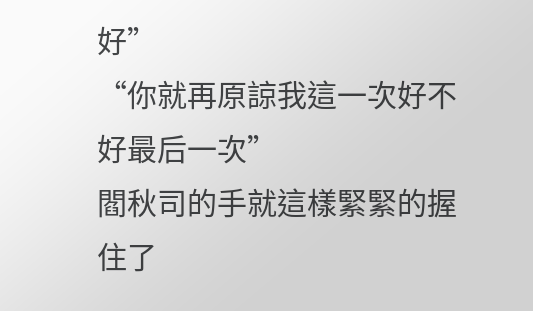好”
“你就再原諒我這一次好不好最后一次”
閻秋司的手就這樣緊緊的握住了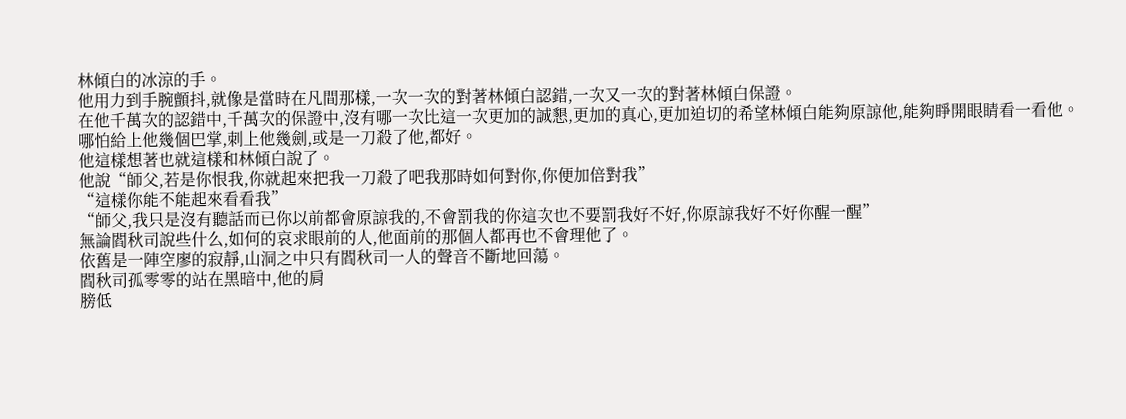林傾白的冰涼的手。
他用力到手腕顫抖,就像是當時在凡間那樣,一次一次的對著林傾白認錯,一次又一次的對著林傾白保證。
在他千萬次的認錯中,千萬次的保證中,沒有哪一次比這一次更加的誠懇,更加的真心,更加迫切的希望林傾白能夠原諒他,能夠睜開眼睛看一看他。
哪怕給上他幾個巴掌,刺上他幾劍,或是一刀殺了他,都好。
他這樣想著也就這樣和林傾白說了。
他說“師父,若是你恨我,你就起來把我一刀殺了吧我那時如何對你,你便加倍對我”
“這樣你能不能起來看看我”
“師父,我只是沒有聽話而已你以前都會原諒我的,不會罰我的你這次也不要罰我好不好,你原諒我好不好你醒一醒”
無論閻秋司說些什么,如何的哀求眼前的人,他面前的那個人都再也不會理他了。
依舊是一陣空廖的寂靜,山洞之中只有閻秋司一人的聲音不斷地回蕩。
閻秋司孤零零的站在黑暗中,他的肩
膀低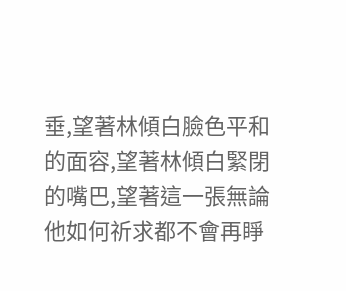垂,望著林傾白臉色平和的面容,望著林傾白緊閉的嘴巴,望著這一張無論他如何祈求都不會再睜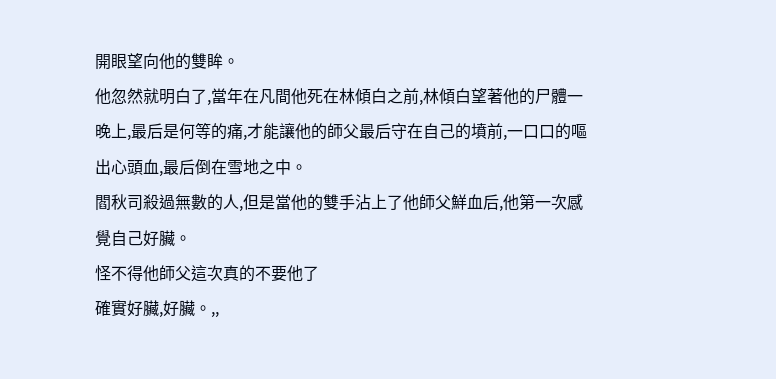開眼望向他的雙眸。
他忽然就明白了,當年在凡間他死在林傾白之前,林傾白望著他的尸體一晚上,最后是何等的痛,才能讓他的師父最后守在自己的墳前,一口口的嘔出心頭血,最后倒在雪地之中。
閻秋司殺過無數的人,但是當他的雙手沾上了他師父鮮血后,他第一次感覺自己好臟。
怪不得他師父這次真的不要他了
確實好臟,好臟。,,